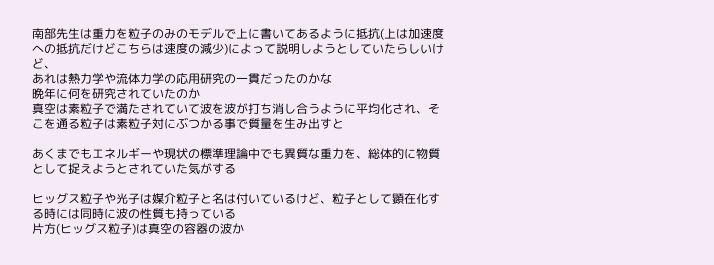南部先生は重力を粒子のみのモデルで上に書いてあるように抵抗(上は加速度への抵抗だけどこちらは速度の減少)によって説明しようとしていたらしいけど、
あれは熱力学や流体力学の応用研究の一貫だったのかな
晩年に何を研究されていたのか
真空は素粒子で満たされていて波を波が打ち消し合うように平均化され、そこを通る粒子は素粒子対にぶつかる事で質量を生み出すと

あくまでもエネルギーや現状の標準理論中でも異質な重力を、総体的に物質として捉えようとされていた気がする

ヒッグス粒子や光子は媒介粒子と名は付いているけど、粒子として顕在化する時には同時に波の性質も持っている
片方(ヒッグス粒子)は真空の容器の波か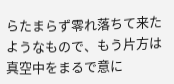らたまらず零れ落ちて来たようなもので、もう片方は真空中をまるで意に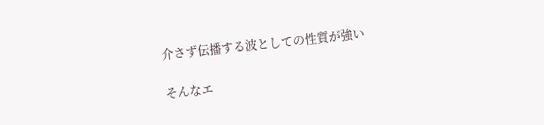介さず伝播する波としての性質が強い

そんなエ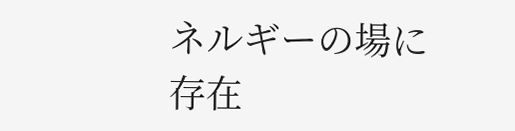ネルギーの場に存在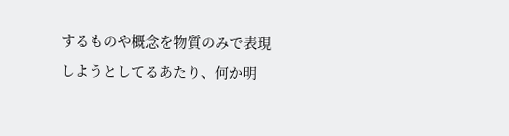するものや概念を物質のみで表現しようとしてるあたり、何か明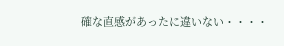確な直感があったに違いない・・・・